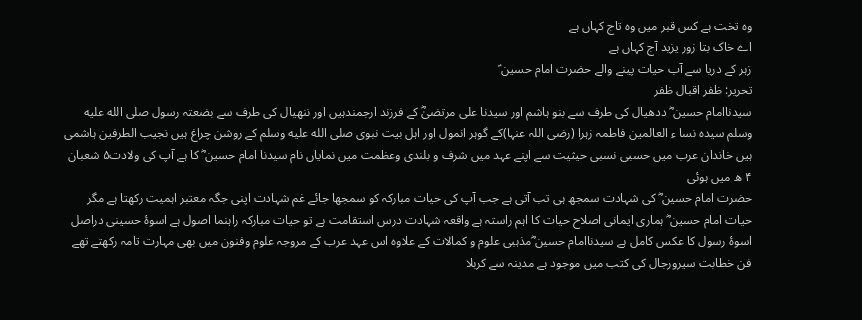وہ تخت ہے کس قبر میں وہ تاج کہاں ہے
اے خاک بتا زور یزید آج کہاں ہے
زہر کے دریا سے آب حیات پینے والے حضرت امام حسین ؑ
تحریر: ظفر اقبال ظفر
سیدناامام حسین ؓ ددھیال کی طرف سے بنو ہاشم اور سیدنا علی مرتضیٰؓ کے فرزند ارجمندہیں اور ننھیال کی طرف سے بضعتہ رسول صلى الله عليه وسلم سیدہ نسا ء العالمین فاطمہ زہرا (رضی اللہ عنہا)کے گوہر انمول اور اہل بیت نبوی صلى الله عليه وسلم کے روشن چراغ ہیں نجیب الطرفین ہاشمی ہیں خاندان عرب میں حسبی نسبی حیثیت سے اپنے عہد میں شرف و بلندی وعظمت میں نمایاں نام سیدنا امام حسین ؓ کا ہے آپ کی ولادت۵ شعبان ۴ ھ میں ہوئی
حضرت امام حسین ؓ کی شہادت سمجھ ہی تب آتی ہے جب آپ کی حیات مبارکہ کو سمجھا جائے غم شہادت اپنی جگہ معتبر اہمیت رکھتا ہے مگر حیات امام حسین ؓ ہماری ایمانی اصلاح حیات کا اہم راستہ ہے واقعہ شہادت درس استقامت ہے تو حیات مبارکہ راہنما اصول ہے اسوۂ حسینی دراصل اسوۂ رسول کا عکس کامل ہے سیدناامام حسین ؓمذہبی علوم و کمالات کے علاوہ اس عہد عرب کے مروجہ علوم وفنون میں بھی مہارت تامہ رکھتے تھے فن خطابت سیرورجال کی کتب میں موجود ہے مدینہ سے کربلا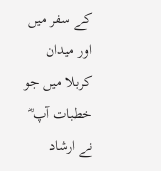کے سفر میں اور میدان کربلا میں جو خطبات آپ ؓ نے ارشاد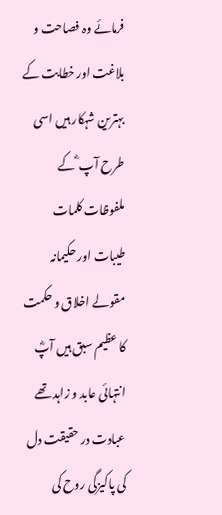فرمائے وہ فصاحت و بلاغت اور خطابت کے بہترین شہکار ہیں اسی طرح آپ ؓ کے ملفوظات کلمات طیبات اور حکیمانہ مقولے اخلاق و حکمت کا عظیم سبق ہیں آپؓ انتہائی عابد و زاہد تھے عبادت در حقیقت دل کی پاکیزگی روح کی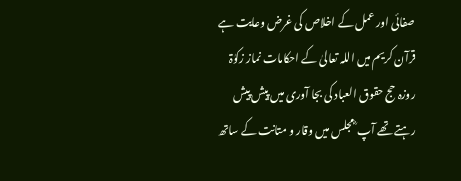صفائی اور عمل کے اخلاص کی غرض وعایت ہے قرآن کریم میں اللہ تعالیٰ کے احکامات نماز زکوٰۃ روزہ حج حقوق العباد کی بجا آوری میں پیش پیش رہتے تھے آپ ؓ مجلس میں وقار و متانت کے ساتھ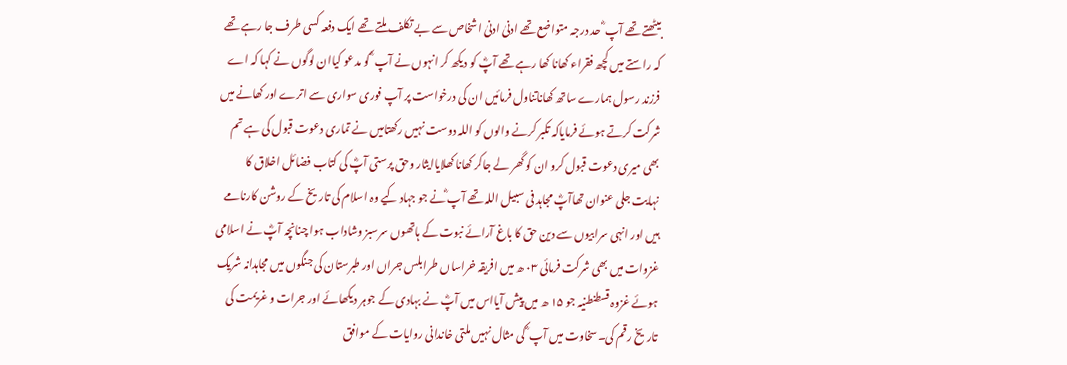بیٹھتے تھے آپ ؓ حد درجہ متواضع تھے ادنیٰ ادنیٰ اشخاص سے بے تکلف ملتے تھے ایک دفعہ کسی طرف جا رہے تھے کہ راستے میں کچھ فقراء کھانا کھا رہے تھے آپؓ کو دیکھ کر انہوں نے آپ ؓ کو مدعو کیاان لوگوں نے کہا کہ اے فرزند رسول ہمارے ساتھ کھاناتناول فرمائیں ان کی درخواست پر آپ فوری سواری سے اترے اور کھانے میں شرکت کرتے ہوئے فرمایاکہ تکبر کرنے والوں کو اللہ دوست نہیں رکھتامیں نے تماری دعوت قبول کی ہے تم بھی میری دعوت قبول کرو ان کو گھر لے جاکر کھانا کھلایاایثار وحق پرستی آپؓ کی کتاب فضائل اخلاق کا نہایت جلی عنوان تھاآپؓ مجاہد فی سبیل اللہ تھے آپ ؓنے جو جہاد کیے وہ اسلام کی تاریخ کے روشن کارنامے ہیں اور انہی سرابیوں سے دین حق کا باغ آرائے نبوت کے ہاتھوں سرسبز وشاداب ہوا چنانچہ آپؓ نے اسلامی غزوات میں بھی شرکت فرمائی ۰۳ ھ میں افریقہ خراساں طرابلس جراں اور طبرستان کی جنگوں میں مجاہدانہ شریک ہوئے غزوہ قسطنطنیہ جو ۱۵ ھ میں پیش آیااس میں آپؓ نے بہادی کے جوہر دیکھائے اور جرات و غریمت کی تاریخ رقم کی۔سخاوت میں آپ ؓ کی مثال نہیں ملتی خاندانی روایات کے موافق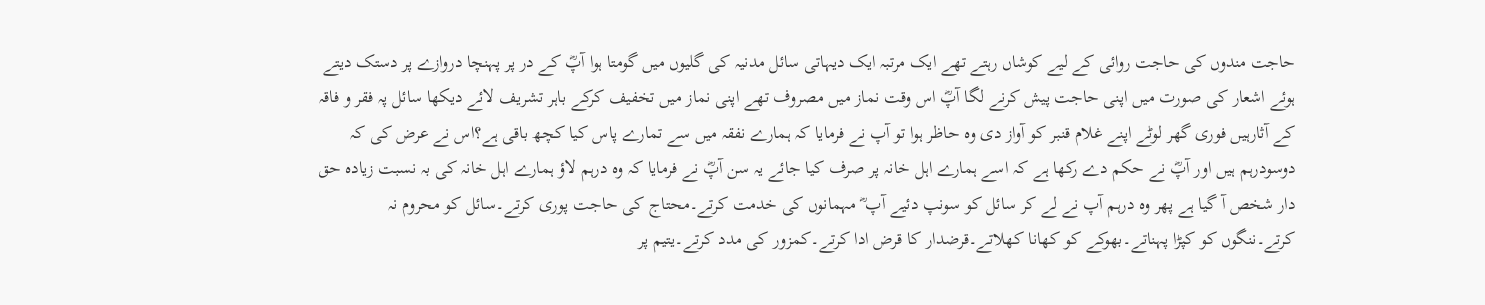حاجت مندوں کی حاجت روائی کے لیے کوشاں رہتے تھے ایک مرتبہ ایک دیہاتی سائل مدنیہ کی گلیوں میں گومتا ہوا آپؓ کے در پر پہنچا دروازے پر دستک دیتے ہوئے اشعار کی صورت میں اپنی حاجت پیش کرنے لگا آپؓ اس وقت نماز میں مصروف تھے اپنی نماز میں تخفیف کرکے باہر تشریف لائے دیکھا سائل پہ فقر و فاقہ کے آثارہیں فوری گھر لوٹے اپنے غلام قنبر کو آواز دی وہ حاظر ہوا تو آپ نے فرمایا کہ ہمارے نفقہ میں سے تمارے پاس کیا کچھ باقی ہے؟اس نے عرض کی کہ دوسودرہم ہیں اور آپؓ نے حکم دے رکھا ہے کہ اسے ہمارے اہل خانہ پر صرف کیا جائے یہ سن آپؓ نے فرمایا کہ وہ درہم لاؤ ہمارے اہل خانہ کی بہ نسبت زیادہ حق دار شخص آ گیا ہے پھر وہ درہم آپ نے لے کر سائل کو سونپ دئیے آپ ؓ مہمانوں کی خدمت کرتے۔محتاج کی حاجت پوری کرتے۔سائل کو محروم نہ کرتے۔ننگوں کو کپڑا پہناتے۔بھوکے کو کھانا کھلاتے۔قرضدار کا قرض ادا کرتے۔کمزور کی مدد کرتے۔یتیم پر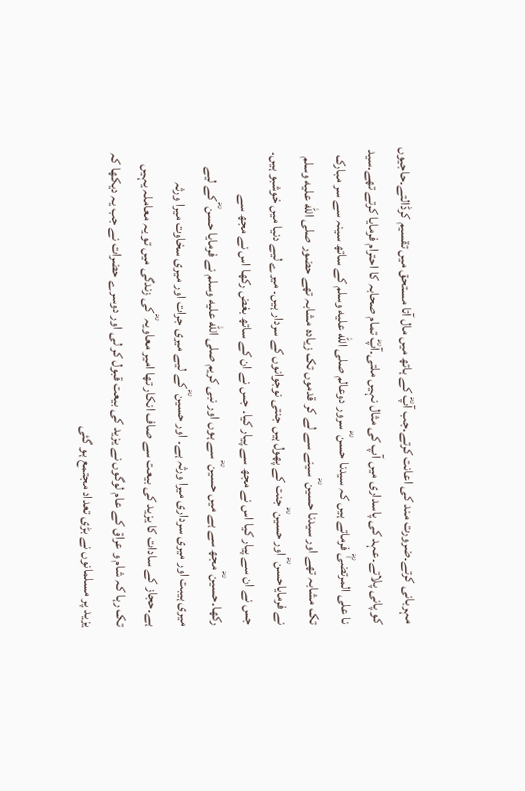مہربانی کرتے۔ضرورت مند کی اعانت کرتے۔جب آپؓ کے ہاتھ میں مال آتا مستحق میں تقسیم کرڈالتے۔حاجیوں کو پانی پلاتے۔عہد کی پاسداری میں آپ کی مثال نہیں ملتی۔آپؓ تمام صحابہ کا احترام فرمایا کرتے تھے۔سید نا علی المرتضیٰؓ فرماتے ہیں کہ سیدنا حسن ؓ سرور دوعالم صلى الله عليه وسلم کے ساتھ سینہ سے سر مبارک تک مشابہ تھے اور سیدنا حسین ؓ سینے سے لے کر قدموں تک زیادہ مشابہ تھے حضور صلى الله عليه وسلم نے فرمایاحسن ؓ اور حسین ؓ جنت کے پھول ہیں جنتی نوجوانوں کے سردار ہیں۔ میرے لیے دنیا میں خوشبو ہیں۔ جس نے ان سے پیار کیا اس نے مجھ سے پیار کیا۔ جس نے ان کے ساتھ بغض رکھا اس نے مجھ سے رکھا۔حسین ؓ مجھ سے ہے میں حسین ؓ سے ہوں اور نبی کریم صلى الله عليه وسلم نے فرمایا حسن ؓ کے لیے میری ہیبت اور میری سرداری میرا ورثہ ہے۔ اور حسین ؓ کے لیے میری جرات اور میری سخاوت میرا ورثہ ہے۔حجاز کے سادات کا یزید کی بیعت سے صاف انکار تھا امیر معاویہ ؓ کی زندگی میں تو یہ معاملہ یہیں تک رہا کہ شام و عراق کے عام لوگوں نے یزید کی بیعت قبول کر لی اور دوسرے حضرات نے جب یہ دیکھا کہ یزید پر مسلمانوں نے بڑی تعداد مجتمع ہو گئی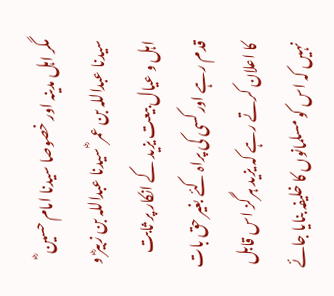مگر اہل مدینہ اور خصوصا سیدنا امام حسین ؓ سیدنا عبداللہ بن عمر ؓ سیدنا عبداللہ بن زبیرؓ و اہل و عیال بیعت یزید کے انکار پر ثابت قدم رہے اور کسی کی پراہ کئے بغیر حق بات کا اعلان کرتے رہے کہ یزید ہرگز اس قابل نہیں کہ اس کو مسلمانوں کا خلیفہ بنایا جائے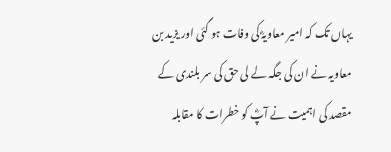یہاں تک کہ امیر معاویہؓ کی وفات ہو گئی اور یزید بن معاویہ نے ان کی جگہ لے لی حق کی سر بلندی کے مقصد کی اہمیت نے آپؓ کو خطرات کا مقابلہ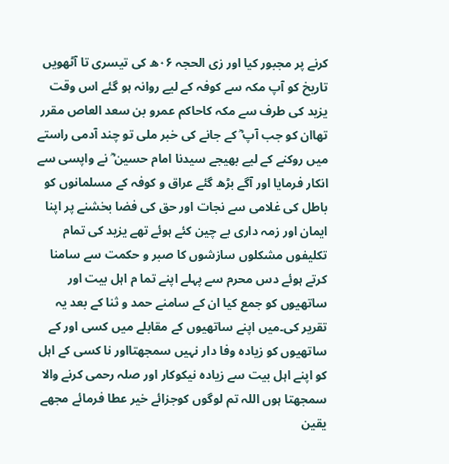کرنے پر مجبور کیا اور زی الحجہ ۰۶ھ کی تیسری تا آٹھویں تاریخ کو آپ مکہ سے کوفہ کے لیے روانہ ہو گئے اس وقت یزید کی طرف سے مکہ کاحاکم عمرو بن سعد العاص مقرر تھاان کو جب آپ ؓ کے جانے کی خبر ملی تو چند آدمی راستے میں روکنے کے لیے بھیجے سیدنا امام حسین ؓ نے واپسی سے انکار فرمایا اور آگے بڑھ گئے عراق و کوفہ کے مسلمانوں کو باطل کی غلامی سے نجات اور حق کی فضا بخشنے پر اپنا ایمان اور زمہ داری بے چین کئے ہوئے تھے یزید کی تمام تکلیفوں مشکلوں سازشوں کا صبر و حکمت سے سامنا کرتے ہوئے دس محرم سے پہلے اپنے تما م اہل بیت اور ساتھیوں کو جمع کیا ان کے سامنے حمد و ثنا کے بعد یہ تقریر کی۔میں اپنے ساتھیوں کے مقابلے میں کسی اور کے ساتھیوں کو زیادہ وفا دار نہیں سمجھتااور نا کسی کے اہل کو اپنے اہل بیت سے زیادہ نیکوکار اور صلہ رحمی کرنے والا سمجھتا ہوں اللہ تم لوگوں کوجزائے خیر عطا فرمائے مجھے یقین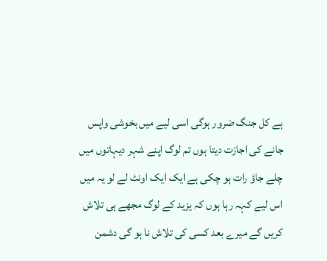ہے کل جنگ ضرور ہوگی اسی لیے میں بخوشی واپس جانے کی اجازت دیتا ہوں تم لوگ اپنے شہر دیہاتوں میں چلے جاؤ رات ہو چکی ہے ایک ایک اونٹ لے لو یہ میں اس لیے کہہ رہا ہوں کہ یزید کے لوگ مجھے ہی تلاش کریں گے میرے بعد کسی کی تلاش نا ہو گی دشمن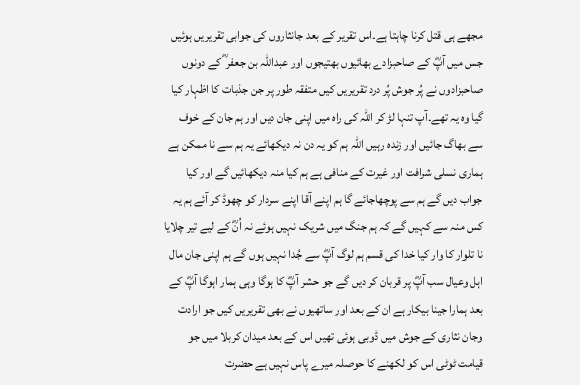مجھے ہی قتل کرنا چاہتا ہے۔اس تقریر کے بعد جانثاروں کی جوابی تقریریں ہوئیں جس میں آپؓ کے صاحبزادے بھائیوں بھتیجوں اور عبداللہ بن جعفر ؓ کے دونوں صاحبزادوں نے پُر جوش پُر درد تقریریں کیں متفقہ طور پر جن جذبات کا اظہار کیا گیا وہ یہ تھے۔آپ تنہا لڑ کر اللہ کی راہ میں اپنی جان دیں اور ہم جان کے خوف سے بھاگ جائیں اور زندہ رہیں اللہ ہم کو یہ دن نہ دیکھائے یہ ہم سے نا ممکن ہے ہماری نسلی شرافت اور غیرت کے منافی ہے ہم کیا منہ دیکھائیں گے اور کیا جواب دیں گے ہم سے پوچھاجائے گا ہم اپنے آقا اپنے سردار کو چھوڈ کر آئے ہم یہ کس منہ سے کہیں گے کہ ہم جنگ میں شریک نہیں ہوئے نہ اُنؓ کے لیے تیر چلایا نا تلوار کا وار کیا خدا کی قسم ہم لوگ آپؓ سے جُدا نہیں ہوں گے ہم اپنی جان مال اہل وعیال سب آپؓ پر قربان کر دیں گے جو حشر آپؓ کا ہوگا وہی ہمار اہوگا آپؓ کے بعد ہمارا جینا بیکار ہے ان کے بعد اور ساتھیوں نے بھی تقریریں کیں جو ارادت وجان نثاری کے جوش میں ڈوبی ہوئی تھیں اس کے بعد میدان کربلا میں جو قیامت ٹوٹی اس کو لکھنے کا حوصلہ میرے پاس نہیں ہے حضرت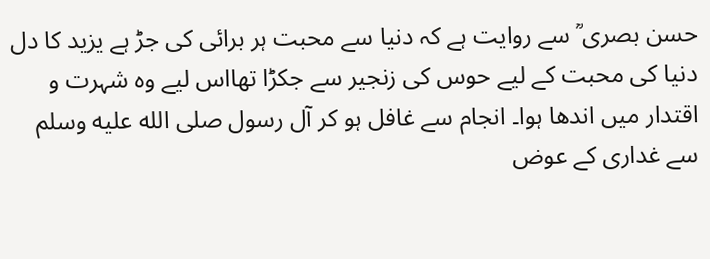حسن بصری ؒ سے روایت ہے کہ دنیا سے محبت ہر برائی کی جڑ ہے یزید کا دل دنیا کی محبت کے لیے حوس کی زنجیر سے جکڑا تھااس لیے وہ شہرت و اقتدار میں اندھا ہوا۔ انجام سے غافل ہو کر آل رسول صلى الله عليه وسلم سے غداری کے عوض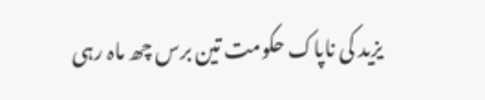یزید کی ناپاک حکومت تین برس چھ ماہ رہی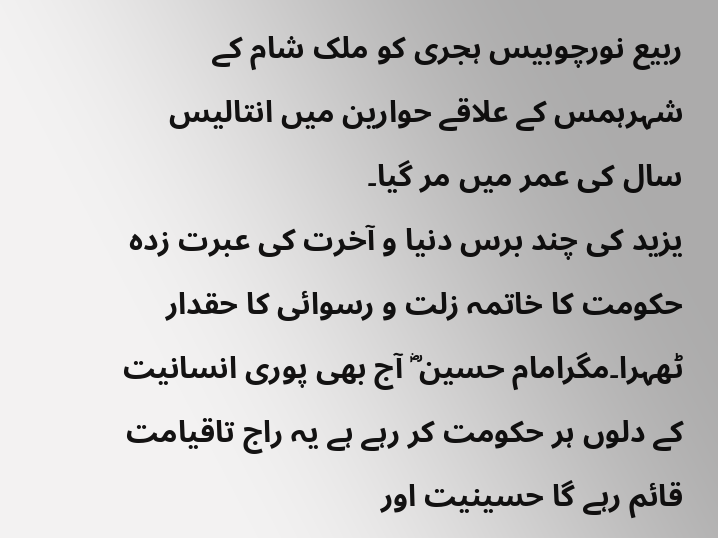ربیع نورچوبیس ہجری کو ملک شام کے شہرہمس کے علاقے حوارین میں انتالیس سال کی عمر میں مر گیا۔
یزید کی چند برس دنیا و آخرت کی عبرت زدہ حکومت کا خاتمہ زلت و رسوائی کا حقدار ٹھہرا۔مگرامام حسین ؓ آج بھی پوری انسانیت کے دلوں ہر حکومت کر رہے ہے یہ راج تاقیامت قائم رہے گا حسینیت اور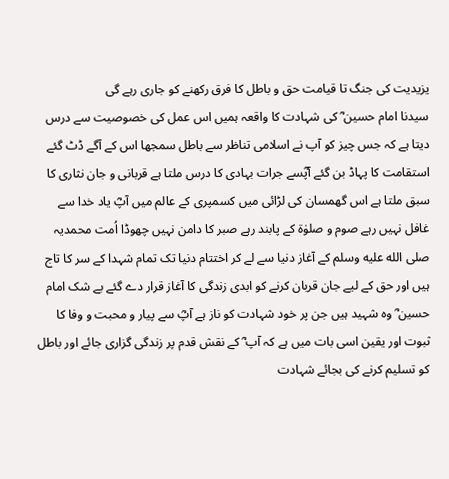یزیدیت کی جنگ تا قیامت حق و باطل کا فرق رکھنے کو جاری رہے گی
سیدنا امام حسین ؓ کی شہادت کا واقعہ ہمیں اس عمل کی خصوصیت سے درس دیتا ہے کہ جس چیز کو آپ نے اسلامی تناظر سے باطل سمجھا اس کے آگے ڈٹ گئے استقامت کا پہاڈ بن گئے آپؓسے جرات بہادی کا درس ملتا ہے قربانی و جان نثاری کا سبق ملتا ہے اس گھمسان کی لڑائی میں کسمپری کے عالم میں آپؓ یاد خدا سے غافل نہیں رہے صوم و صلوٰۃ کے پابند رہے صبر کا دامن نہیں چھوڈا اُمت محمدیہ صلى الله عليه وسلم کے آغاز دنیا سے لے کر اختتام دنیا تک تمام شہدا کے سر کا تاج ہیں اور حق کے لیے جان قربان کرنے کو ابدی زندگی کا آغاز قرار دے گئے بے شک امام حسین ؓ وہ شہید ہیں جن پر خود شہادت کو ناز ہے آپؓ سے پیار و محبت و وفا کا ثبوت اور یقین اسی بات میں ہے کہ آپ ؓ کے نقش قدم پر زندگی گزاری جائے اور باطل کو تسلیم کرنے کی بجائے شہادت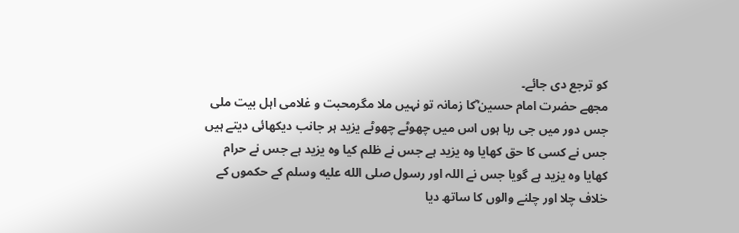کو ترجع دی جائے۔
مجھے حضرت امام حسین ؓکا زمانہ تو نہیں ملا مگرمحبت و غلامی اہل بیت ملی جس دور میں جی رہا ہوں اس میں چھوٹے چھوٹے یزید ہر جانب دیکھائی دیتے ہیں جس نے کسی کا حق کھایا وہ یزید ہے جس نے ظلم کیا وہ یزید ہے جس نے حرام کھایا وہ یزید ہے گویا جس نے اللہ اور رسول صلى الله عليه وسلم کے حکموں کے خلاف چلا اور چلنے والوں کا ساتھ دیا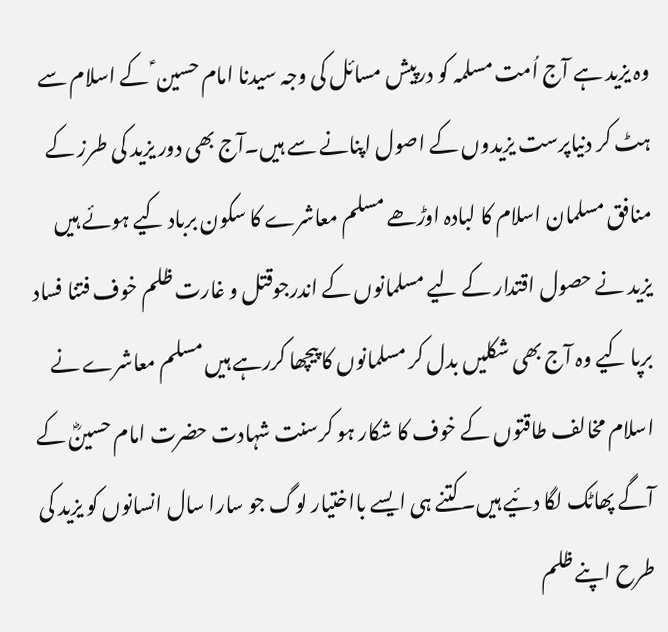وہ یزید ہے آج اُمت مسلمہ کو درپیش مسائل کی وجہ سیدنا امام حسین ؑ کے اسلام سے ہٹ کر دنیاپرست یزیدوں کے اصول اپنانے سے ہیں۔آج بھی دور یزید کی طرز کے منافق مسلمان اسلام کا لبادہ اوڑھے مسلم معاشرے کا سکون برباد کیے ہوئے ہیں یزید نے حصول اقتدار کے لیے مسلمانوں کے اندرجوقتل و غارت ظلم خوف فتنا فساد برپا کیے وہ آج بھی شکلیں بدل کر مسلمانوں کا پیچھا کررہے ہیں مسلم معاشرے نے اسلام مخالف طاقتوں کے خوف کا شکار ہو کرسنت شہادت حضرت امام حسینؓ کے آگے پھاٹک لگا دئیے ہیں۔کتنے ہی ایسے بااختیار لوگ جو سارا سال انسانوں کو یزید کی طرح اپنے ظلم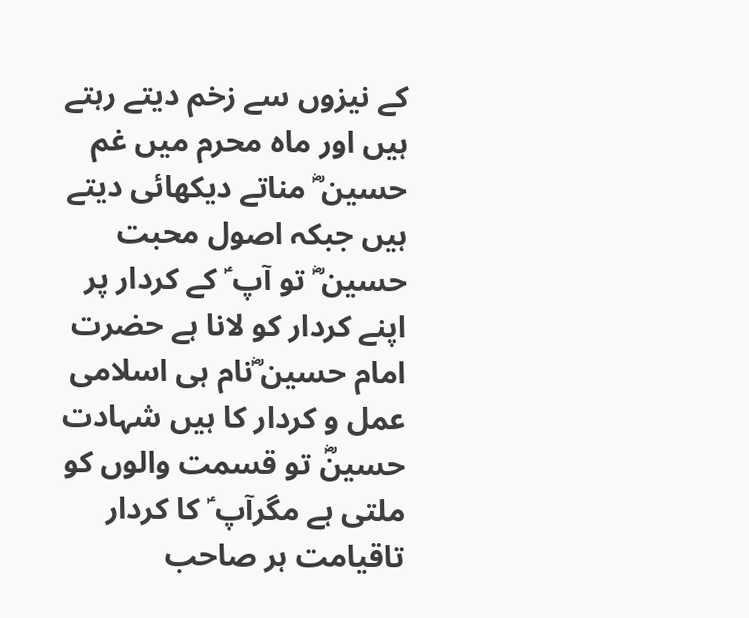کے نیزوں سے زخم دیتے رہتے ہیں اور ماہ محرم میں غم حسین ؓ مناتے دیکھائی دیتے ہیں جبکہ اصول محبت حسین ؓ تو آپ ؑ کے کردار پر اپنے کردار کو لانا ہے حضرت امام حسین ؓنام ہی اسلامی عمل و کردار کا ہیں شہادت حسینؓ تو قسمت والوں کو ملتی ہے مگرآپ ؑ کا کردار تاقیامت ہر صاحب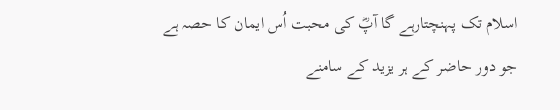اسلام تک پہنچتارہے گا آپؓ کی محبت اُس ایمان کا حصہ ہے جو دور حاضر کے ہر یزید کے سامنے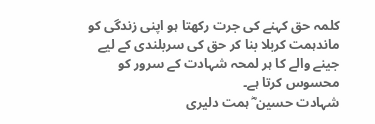کلمہ حق کہنے کی جرت رکھتا ہو اپنی زندگی کو ماندہمت کربلا بنا کر حق کی سربلندی کے لیے جینے والے کا ہر لمحہ شہادت کے سرور کو محسوس کرتا ہے۔
شہادت حسین ؓ ہمت دلیری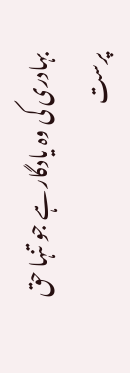بہادری کی وہ یادگار ہے جو تنہا حق پرست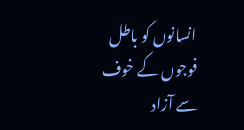انسانوں کو باطل فوجوں کے خوف سے آزاد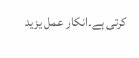کرتی ہے۔انکار عمل یزید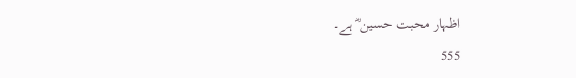اظہار محبت حسین ؓ ہے۔
555